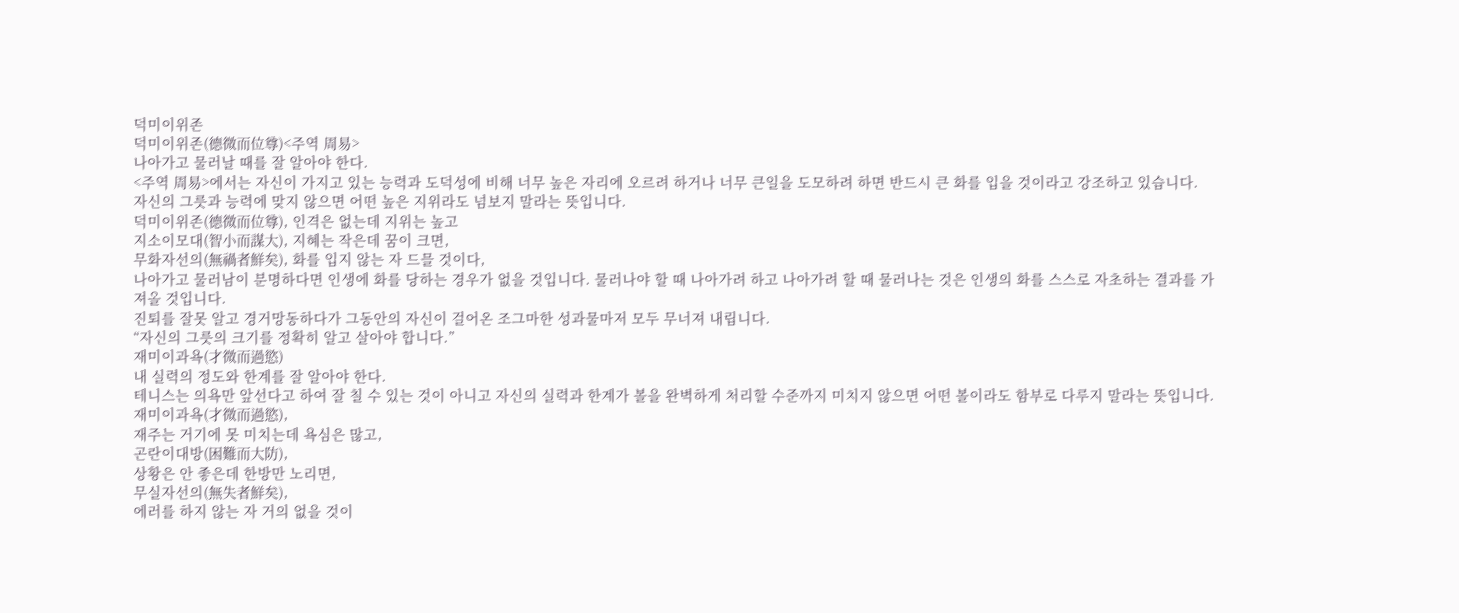덕미이위존
덕미이위존(德微而位尊)<주역 周易>
나아가고 물러날 때를 잘 알아야 한다.
<주역 周易>에서는 자신이 가지고 있는 능력과 도덕성에 비해 너무 높은 자리에 오르려 하거나 너무 큰일을 도모하려 하면 반드시 큰 화를 입을 것이라고 강조하고 있습니다.
자신의 그릇과 능력에 맞지 않으면 어떤 높은 지위라도 넘보지 말라는 뜻입니다.
덕미이위존(德微而位尊), 인격은 없는데 지위는 높고
지소이모대(智小而謀大), 지혜는 작은데 꿈이 크면,
무화자선의(無禍者鮮矣), 화를 입지 않는 자 드믈 것이다,
나아가고 물러남이 분명하다면 인생에 화를 당하는 경우가 없을 것입니다. 물러나야 할 때 나아가려 하고 나아가려 할 때 물러나는 것은 인생의 화를 스스로 자초하는 결과를 가져올 것입니다.
진퇴를 잘못 알고 경거망동하다가 그동안의 자신이 걸어온 조그마한 성과물마저 모두 무너져 내립니다.
“자신의 그릇의 크기를 정확히 알고 살아야 합니다.”
재미이과욕(才微而過慾)
내 실력의 정도와 한계를 잘 알아야 한다.
테니스는 의욕만 앞선다고 하여 잘 칠 수 있는 것이 아니고 자신의 실력과 한계가 볼을 완벽하게 처리할 수준까지 미치지 않으면 어떤 볼이라도 함부로 다루지 말라는 뜻입니다.
재미이과욕(才微而過慾),
재주는 거기에 못 미치는데 욕심은 많고,
곤란이대방(困難而大防),
상황은 안 좋은데 한방만 노리면,
무실자선의(無失者鮮矣),
에러를 하지 않는 자 거의 없을 것이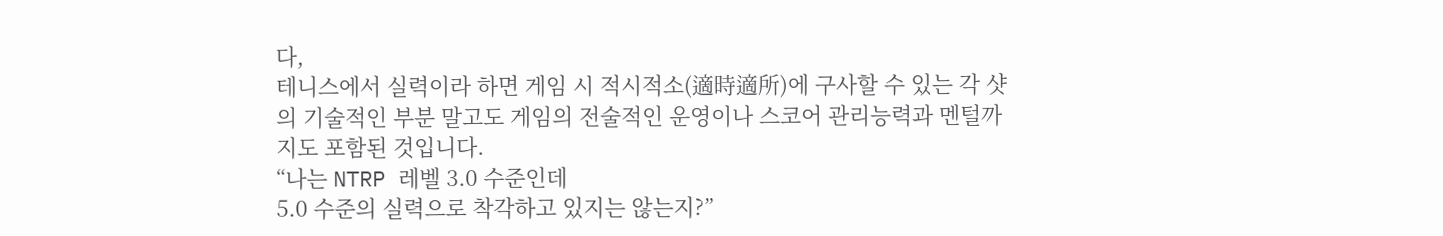다,
테니스에서 실력이라 하면 게임 시 적시적소(適時適所)에 구사할 수 있는 각 샷의 기술적인 부분 말고도 게임의 전술적인 운영이나 스코어 관리능력과 멘털까지도 포함된 것입니다.
“나는 NTRP 레벨 3.0 수준인데
5.0 수준의 실력으로 착각하고 있지는 않는지?”